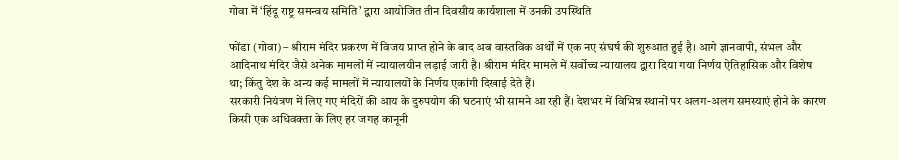गोवा में ‘हिंदू राष्ट्र समन्वय समिति’ द्वारा आयोजित तीन दिवसीय कार्यशाला में उनकी उपस्थिति

फोंडा (गोवा) – श्रीराम मंदिर प्रकरण में विजय प्राप्त होने के बाद अब वास्तविक अर्थों में एक नए संघर्ष की शुरुआत हुई है। आगे ज्ञानवापी, संभल और आदिनाथ मंदिर जैसे अनेक मामलों में न्यायालयीन लड़ाई जारी है। श्रीराम मंदिर मामले में सर्वोच्च न्यायालय द्वारा दिया गया निर्णय ऐतिहासिक और विशेष था; किंतु देश के अन्य कई मामलों में न्यायालयों के निर्णय एकांगी दिखाई देते हैं।
सरकारी नियंत्रण में लिए गए मंदिरों की आय के दुरुपयोग की घटनाएं भी सामने आ रही हैं। देशभर में विभिन्न स्थानों पर अलग-अलग समस्याएं होने के कारण किसी एक अधिवक्ता के लिए हर जगह कानूनी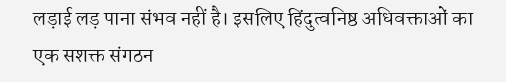लड़ाई लड़ पाना संभव नहीं है। इसलिए हिंदुत्वनिष्ठ अधिवक्ताओं का एक सशक्त संगठन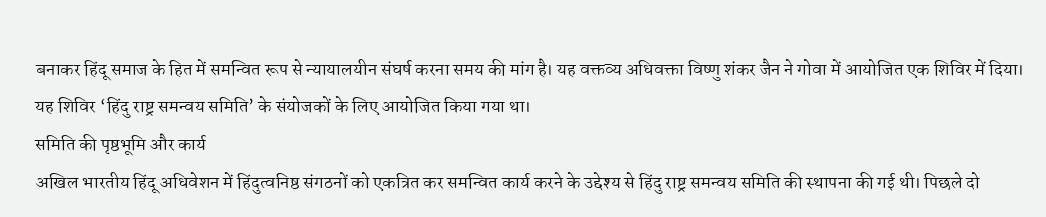बनाकर हिंदू समाज के हित में समन्वित रूप से न्यायालयीन संघर्ष करना समय की मांग है। यह वक्तव्य अधिवक्ता विष्णु शंकर जैन ने गोवा में आयोजित एक शिविर में दिया।
यह शिविर ‘हिंदु राष्ट्र समन्वय समिति’ के संयोजकों के लिए आयोजित किया गया था।
समिति की पृष्ठभूमि और कार्य
अखिल भारतीय हिंदू अधिवेशन में हिंदुत्वनिष्ठ संगठनों को एकत्रित कर समन्वित कार्य करने के उद्देश्य से हिंदु राष्ट्र समन्वय समिति की स्थापना की गई थी। पिछले दो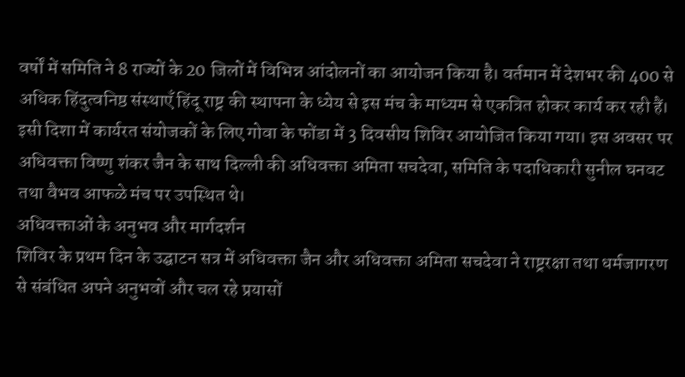वर्षों में समिति ने 8 राज्यों के 20 जिलों में विभिन्न आंदोलनों का आयोजन किया है। वर्तमान में देशभर की 400 से अधिक हिंदुत्वनिष्ठ संस्थाएँ हिंदू राष्ट्र की स्थापना के ध्येय से इस मंच के माध्यम से एकत्रित होकर कार्य कर रही हैं।
इसी दिशा में कार्यरत संयोजकों के लिए गोवा के फोंडा में 3 दिवसीय शिविर आयोजित किया गया। इस अवसर पर अधिवक्ता विष्णु शंकर जैन के साथ दिल्ली की अधिवक्ता अमिता सचदेवा, समिति के पदाधिकारी सुनील घनवट तथा वैभव आफळे मंच पर उपस्थित थे।
अधिवक्ताओं के अनुभव और मार्गदर्शन
शिविर के प्रथम दिन के उद्घाटन सत्र में अधिवक्ता जैन और अधिवक्ता अमिता सचदेवा ने राष्ट्ररक्षा तथा धर्मजागरण से संबंधित अपने अनुभवों और चल रहे प्रयासों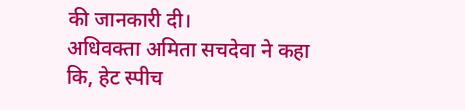की जानकारी दी।
अधिवक्ता अमिता सचदेवा ने कहा कि, हेट स्पीच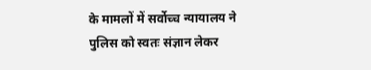के मामलों में सर्वोच्च न्यायालय ने पुलिस को स्वतः संज्ञान लेकर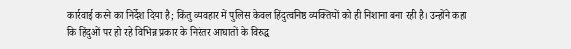कार्रवाई करने का निर्देश दिया है; किंतु व्यवहार में पुलिस केवल हिंदुत्वनिष्ठ व्यक्तियों को ही निशाना बना रही है। उन्होंने कहा कि हिंदुओं पर हो रहे विभिन्न प्रकार के निरंतर आघातों के विरुद्ध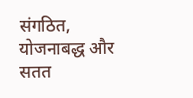संगठित, योजनाबद्ध और सतत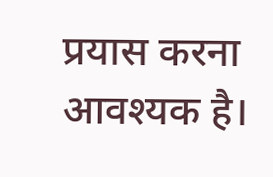प्रयास करना आवश्यक है।